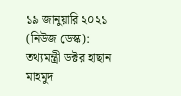১৯ জানুয়ারি ২০২১ (নিউজ ডেস্ক): তথ্যমন্ত্রী ডক্টর হাছান মাহমুদ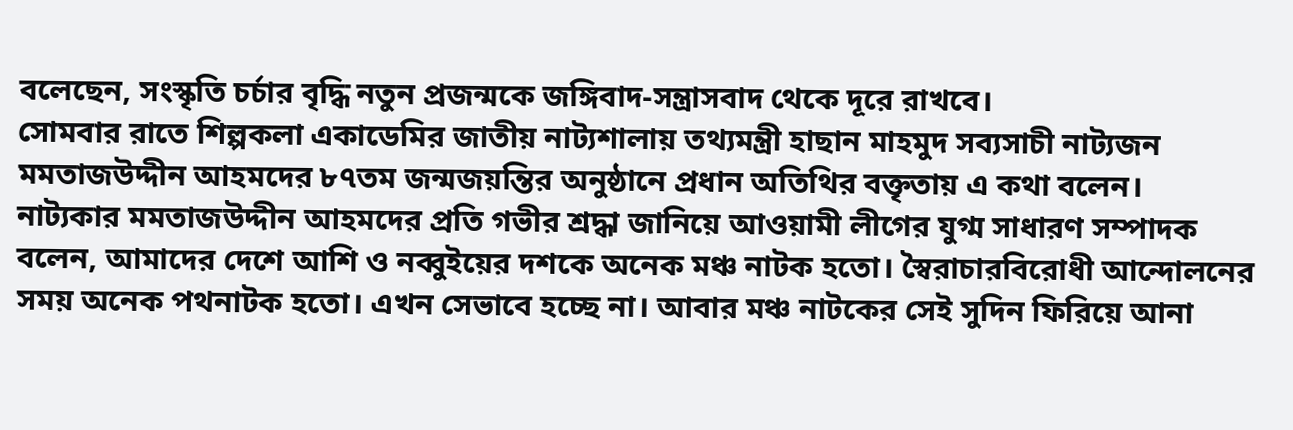বলেছেন, সংস্কৃতি চর্চার বৃদ্ধি নতুন প্রজন্মকে জঙ্গিবাদ-সন্ত্রাসবাদ থেকে দূরে রাখবে।
সোমবার রাতে শিল্পকলা একাডেমির জাতীয় নাট্যশালায় তথ্যমন্ত্রী হাছান মাহমুদ সব্যসাচী নাট্যজন মমতাজউদ্দীন আহমদের ৮৭তম জন্মজয়ন্তির অনুষ্ঠানে প্রধান অতিথির বক্তৃতায় এ কথা বলেন।
নাট্যকার মমতাজউদ্দীন আহমদের প্রতি গভীর শ্রদ্ধা জানিয়ে আওয়ামী লীগের যুগ্ম সাধারণ সম্পাদক বলেন, আমাদের দেশে আশি ও নব্বুইয়ের দশকে অনেক মঞ্চ নাটক হতো। স্বৈরাচারবিরোধী আন্দোলনের সময় অনেক পথনাটক হতো। এখন সেভাবে হচ্ছে না। আবার মঞ্চ নাটকের সেই সুদিন ফিরিয়ে আনা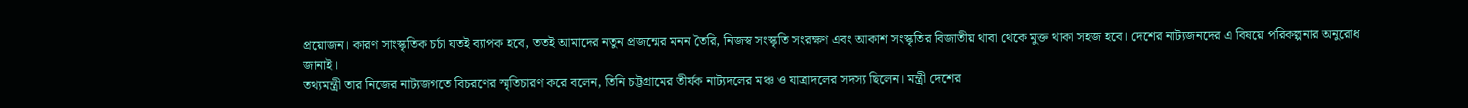প্রয়োজন। কারণ সাংস্কৃতিক চর্চা যতই ব্যাপক হবে, ততই আমাদের নতুন প্রজন্মের মনন তৈরি, নিজস্ব সংস্কৃতি সংরক্ষণ এবং আকাশ সংস্কৃতির বিজাতীয় থাবা থেকে মুক্ত থাকা সহজ হবে। দেশের নাট্যজনদের এ বিষয়ে পরিকল্পনার অনুরোধ জানাই।
তথ্যমন্ত্রী তার নিজের নাট্যজগতে বিচরণের স্মৃতিচারণ করে বলেন, তিনি চট্টগ্রামের তীর্যক নাট্যদলের মঞ্চ ও যাত্রাদলের সদস্য ছিলেন। মন্ত্রী দেশের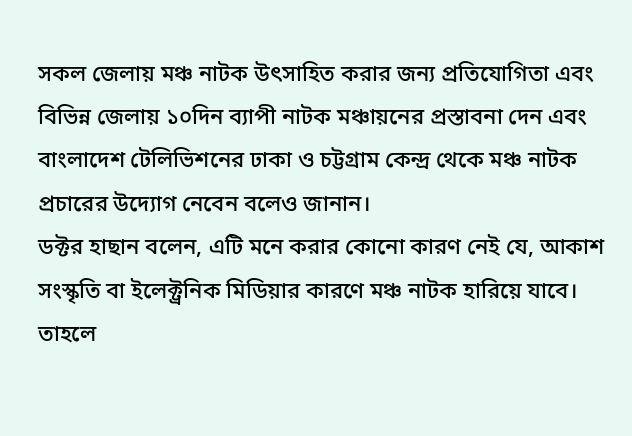সকল জেলায় মঞ্চ নাটক উৎসাহিত করার জন্য প্রতিযোগিতা এবং বিভিন্ন জেলায় ১০দিন ব্যাপী নাটক মঞ্চায়নের প্রস্তাবনা দেন এবং বাংলাদেশ টেলিভিশনের ঢাকা ও চট্টগ্রাম কেন্দ্র থেকে মঞ্চ নাটক প্রচারের উদ্যোগ নেবেন বলেও জানান।
ডক্টর হাছান বলেন, এটি মনে করার কোনো কারণ নেই যে, আকাশ সংস্কৃতি বা ইলেক্ট্রনিক মিডিয়ার কারণে মঞ্চ নাটক হারিয়ে যাবে। তাহলে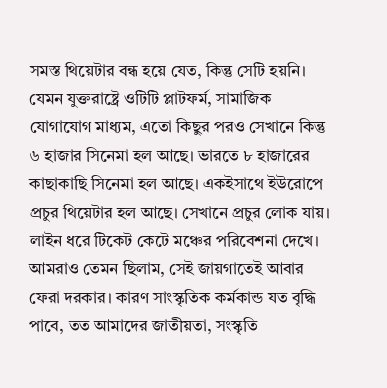সমস্ত থিয়েটার বন্ধ হয়ে যেত, কিন্তু সেটি হয়নি। যেমন যুক্তরাষ্ট্রে ওটিটি প্লাটফর্ম, সামাজিক যোগাযোগ মাধ্যম, এতো কিছুর পরও সেখানে কিন্তু ৬ হাজার সিনেমা হল আছে। ভারতে ৮ হাজারের কাছাকাছি সিনেমা হল আছে। একইসাথে ইউরোপে প্রচুর থিয়েটার হল আছে। সেখানে প্রচুর লোক যায়। লাইন ধরে টিকেট কেটে মঞ্চের পরিবেশনা দেখে। আমরাও তেমন ছিলাম, সেই জায়গাতেই আবার ফেরা দরকার। কারণ সাংস্কৃতিক কর্মকান্ড যত বৃদ্ধি পাবে, তত আমাদের জাতীয়তা, সংস্কৃতি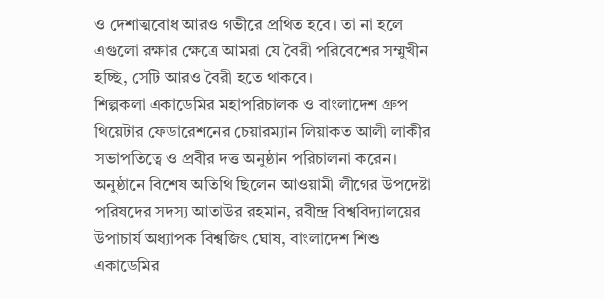ও দেশাত্মবোধ আরও গভীরে প্রথিত হবে। তা না হলে এগুলো রক্ষার ক্ষেত্রে আমরা যে বৈরী পরিবেশের সম্মুখীন হচ্ছি, সেটি আরও বৈরী হতে থাকবে।
শিল্পকলা একাডেমির মহাপরিচালক ও বাংলাদেশ গ্রুপ থিয়েটার ফেডারেশনের চেয়ারম্যান লিয়াকত আলী লাকীর সভাপতিত্বে ও প্রবীর দত্ত অনুষ্ঠান পরিচালনা করেন। অনুষ্ঠানে বিশেষ অতিথি ছিলেন আওয়ামী লীগের উপদেষ্টা পরিষদের সদস্য আতাউর রহমান, রবীন্দ্র বিশ্ববিদ্যালয়ের উপাচার্য অধ্যাপক বিশ্বজিৎ ঘোষ, বাংলাদেশ শিশু একাডেমির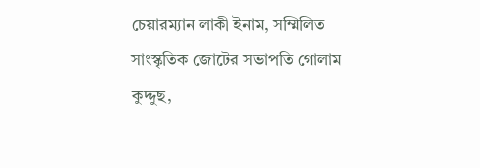চেয়ারম্যান লাকী ইনাম, সম্মিলিত সাংস্কৃতিক জোটের সভাপতি গোলাম কুদ্দুছ,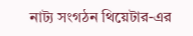নাট্য সংগঠন থিয়েটার-এর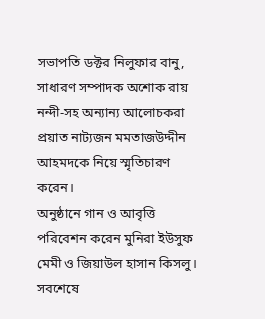সভাপতি ডক্টর নিলুফার বানু, সাধারণ সম্পাদক অশোক রায় নন্দী-সহ অন্যান্য আলোচকরা প্রয়াত নাট্যজন মমতাজউদ্দীন আহমদকে নিয়ে স্মৃতিচারণ করেন।
অনুষ্ঠানে গান ও আবৃত্তি পরিবেশন করেন মুনিরা ইউসুফ মেমী ও জিয়াউল হাসান কিসলু। সবশেষে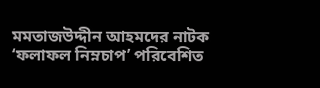মমতাজউদ্দীন আহমদের নাটক ‘ফলাফল নিম্নচাপ’ পরিবেশিত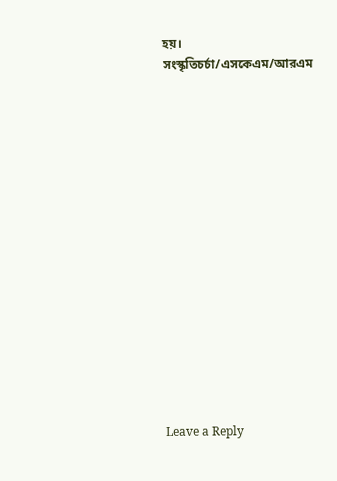হয়।
সংস্কৃতিচর্চা/এসকেএম/আরএম
















Leave a Reply